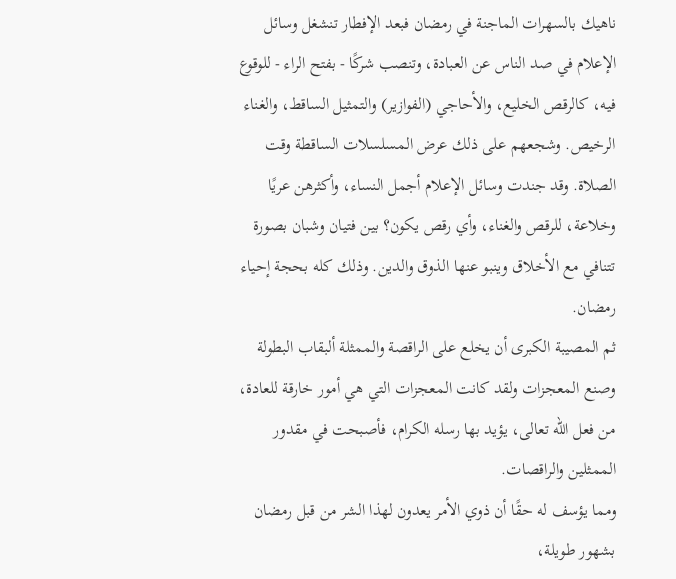ناهيك بالسهرات الماجنة في رمضان فبعد الإفطار تنشغل وسائل الإعلام في صد الناس عن العبادة، وتنصب شركًا - بفتح الراء - للوقوع فيه، كالرقص الخليع، والأحاجي (الفوازير) والتمثيل الساقط، والغناء الرخيص. وشجعهم على ذلك عرض المسلسلات الساقطة وقت الصلاة. وقد جندت وسائل الإعلام أجمل النساء، وأكثرهن عريًا وخلاعة، للرقص والغناء، وأي رقص يكون؟ بين فتيان وشبان بصورة تتنافي مع الأخلاق وينبو عنها الذوق والدين. وذلك كله بحجة إحياء رمضان.
ثم المصيبة الكبرى أن يخلع على الراقصة والممثلة ألبقاب البطولة وصنع المعجزات ولقد كانت المعجزات التي هي أمور خارقة للعادة، من فعل الله تعالى، يؤيد بها رسله الكرام، فأصبحت في مقدور الممثلين والراقصات.
ومما يؤسف له حقًا أن ذوي الأمر يعدون لهذا الشر من قبل رمضان بشهور طويلة،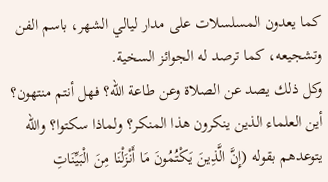كما يعدون المسلسلات على مدار ليالي الشهر، باسم الفن وتشجيعه، كما ترصد له الجوائز السخية.
وكل ذلك يصد عن الصلاة وعن طاعة الله؟ فهل أنتم منتهون؟ أين العلماء الذين ينكرون هذا المنكر؟ ولماذا سكتوا؟ والله يتوعدهم بقوله (إِنَّ الَّذِينَ يَكْتُمُونَ مَا أَنْزَلْنَا مِنَ الْبَيِّنَاتِ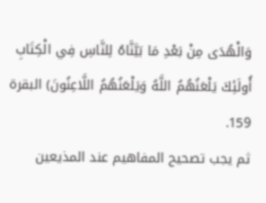وَالْهُدَى مِنْ بَعْدِ مَا بَيَّنَّاهُ لِلنَّاسِ فِي الْكِتَابِ أُولَئِكَ يَلْعَنُهُمُ اللَّهُ وَيَلْعَنُهُمُ اللَّاعِنُونَ) البقرة 159.
ثم يجب تصحيح المفاهيم عند المذيعين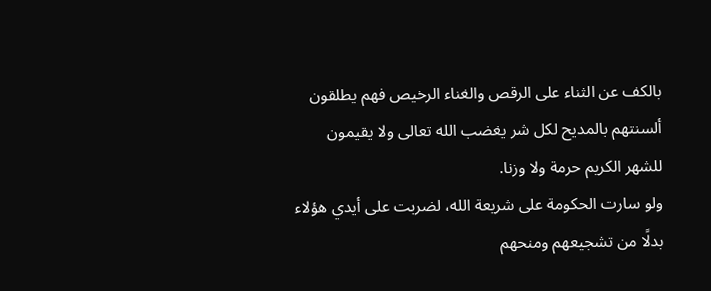بالكف عن الثناء على الرقص والغناء الرخيص فهم يطلقون ألسنتهم بالمديح لكل شر يغضب الله تعالى ولا يقيمون للشهر الكريم حرمة ولا وزنا.
ولو سارت الحكومة على شريعة الله، لضربت على أيدي هؤلاء بدلًا من تشجيعهم ومنحهم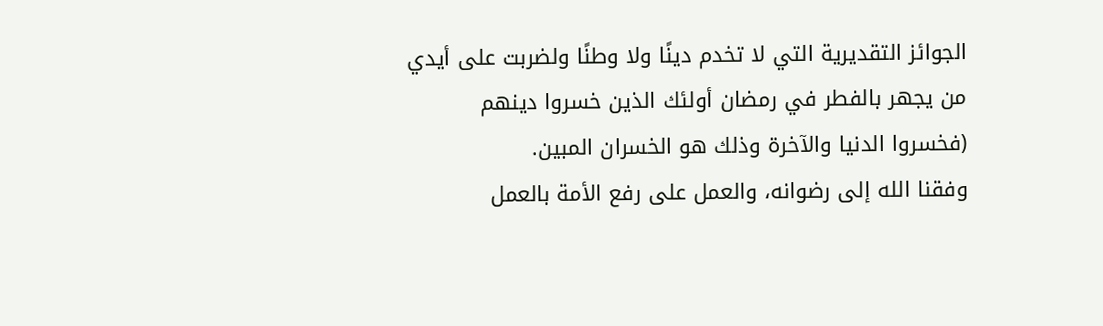الجوائز التقديرية التي لا تخدم دينًا ولا وطنًا ولضربت على أيدي من يجهر بالفطر في رمضان أولئك الذين خسروا دينهم (فخسروا الدنيا والآخرة وذلك هو الخسران المبين.
وفقنا الله إلى رضوانه، والعمل على رفع الأمة بالعمل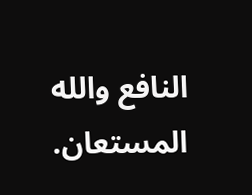النافع والله المستعان.